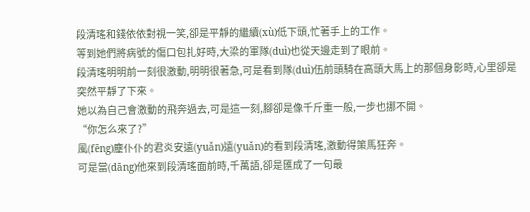段清瑤和錢依依對視一笑,卻是平靜的繼續(xù)低下頭,忙著手上的工作。
等到她們將病號的傷口包扎好時,大梁的軍隊(duì)也從天邊走到了眼前。
段清瑤明明前一刻很激動,明明很著急,可是看到隊(duì)伍前頭騎在高頭大馬上的那個身影時,心里卻是突然平靜了下來。
她以為自己會激動的飛奔過去,可是這一刻,腳卻是像千斤重一般,一步也挪不開。
“你怎么來了?”
風(fēng)塵仆仆的君炎安遠(yuǎn)遠(yuǎn)的看到段清瑤,激動得策馬狂奔。
可是當(dāng)他來到段清瑤面前時,千萬語,卻是匯成了一句最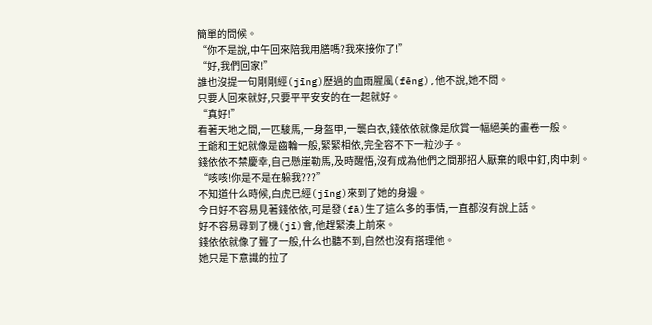簡單的問候。
“你不是說,中午回來陪我用膳嗎?我來接你了!”
“好,我們回家!”
誰也沒提一句剛剛經(jīng)歷過的血雨腥風(fēng),他不說,她不問。
只要人回來就好,只要平平安安的在一起就好。
“真好!”
看著天地之間,一匹駿馬,一身盔甲,一襲白衣,錢依依就像是欣賞一幅絕美的畫卷一般。
王爺和王妃就像是齒輪一般,緊緊相依,完全容不下一粒沙子。
錢依依不禁慶幸,自己懸崖勒馬,及時醒悟,沒有成為他們之間那招人厭棄的眼中釘,肉中刺。
“咳咳!你是不是在躲我???”
不知道什么時候,白虎已經(jīng)來到了她的身邊。
今日好不容易見著錢依依,可是發(fā)生了這么多的事情,一直都沒有說上話。
好不容易尋到了機(jī)會,他趕緊湊上前來。
錢依依就像了聾了一般,什么也聽不到,自然也沒有搭理他。
她只是下意識的拉了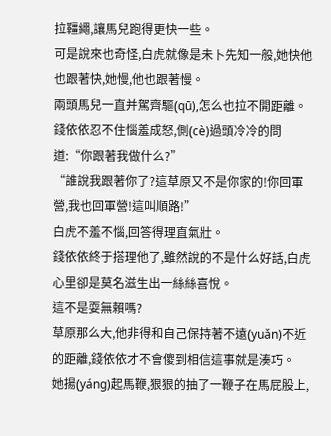拉韁繩,讓馬兒跑得更快一些。
可是說來也奇怪,白虎就像是未卜先知一般,她快他也跟著快,她慢,他也跟著慢。
兩頭馬兒一直并駕齊驅(qū),怎么也拉不開距離。
錢依依忍不住惱羞成怒,側(cè)過頭冷冷的問道:“你跟著我做什么?”
“誰說我跟著你了?這草原又不是你家的!你回軍營,我也回軍營!這叫順路!”
白虎不羞不惱,回答得理直氣壯。
錢依依終于搭理他了,雖然說的不是什么好話,白虎心里卻是莫名滋生出一絲絲喜悅。
這不是耍無賴嗎?
草原那么大,他非得和自己保持著不遠(yuǎn)不近的距離,錢依依才不會傻到相信這事就是湊巧。
她揚(yáng)起馬鞭,狠狠的抽了一鞭子在馬屁股上,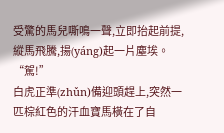受驚的馬兒嘶鳴一聲,立即抬起前提,縱馬飛騰,揚(yáng)起一片塵埃。
“駕!”
白虎正準(zhǔn)備迎頭趕上,突然一匹棕紅色的汗血寶馬橫在了自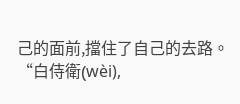己的面前,擋住了自己的去路。
“白侍衛(wèi),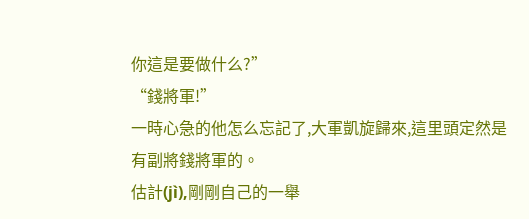你這是要做什么?”
“錢將軍!”
一時心急的他怎么忘記了,大軍凱旋歸來,這里頭定然是有副將錢將軍的。
估計(jì),剛剛自己的一舉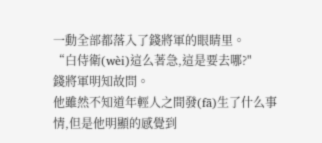一動全部都落入了錢將軍的眼睛里。
“白侍衛(wèi)這么著急,這是要去哪?"
錢將軍明知故問。
他雖然不知道年輕人之間發(fā)生了什么事情,但是他明顯的感覺到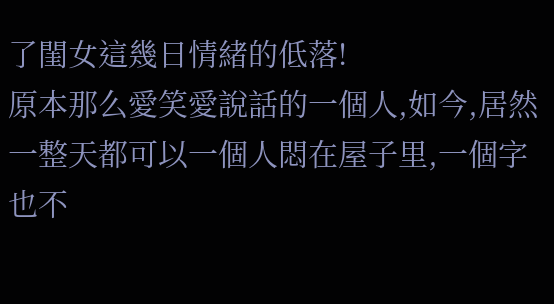了閨女這幾日情緒的低落!
原本那么愛笑愛說話的一個人,如今,居然一整天都可以一個人悶在屋子里,一個字也不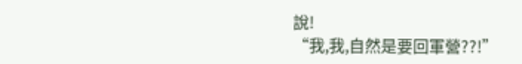說!
“我,我,自然是要回軍營??!”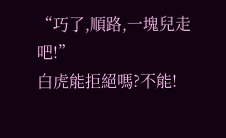“巧了,順路,一塊兒走吧!”
白虎能拒絕嗎?不能!